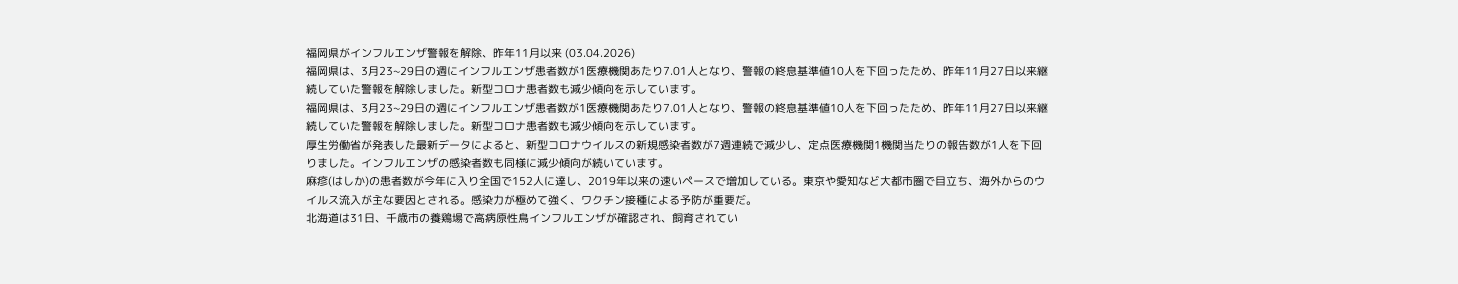福岡県がインフルエンザ警報を解除、昨年11月以来 (03.04.2026)
福岡県は、3月23~29日の週にインフルエンザ患者数が1医療機関あたり7.01人となり、警報の終息基準値10人を下回ったため、昨年11月27日以来継続していた警報を解除しました。新型コロナ患者数も減少傾向を示しています。
福岡県は、3月23~29日の週にインフルエンザ患者数が1医療機関あたり7.01人となり、警報の終息基準値10人を下回ったため、昨年11月27日以来継続していた警報を解除しました。新型コロナ患者数も減少傾向を示しています。
厚生労働省が発表した最新データによると、新型コロナウイルスの新規感染者数が7週連続で減少し、定点医療機関1機関当たりの報告数が1人を下回りました。インフルエンザの感染者数も同様に減少傾向が続いています。
麻疹(はしか)の患者数が今年に入り全国で152人に達し、2019年以来の速いペースで増加している。東京や愛知など大都市圏で目立ち、海外からのウイルス流入が主な要因とされる。感染力が極めて強く、ワクチン接種による予防が重要だ。
北海道は31日、千歳市の養鶏場で高病原性鳥インフルエンザが確認され、飼育されてい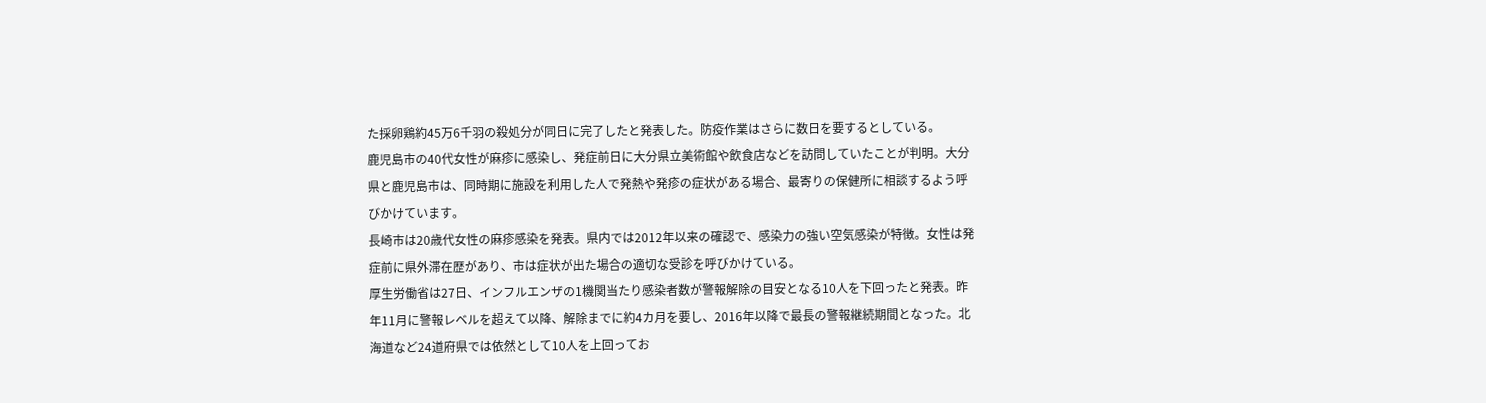た採卵鶏約45万6千羽の殺処分が同日に完了したと発表した。防疫作業はさらに数日を要するとしている。
鹿児島市の40代女性が麻疹に感染し、発症前日に大分県立美術館や飲食店などを訪問していたことが判明。大分県と鹿児島市は、同時期に施設を利用した人で発熱や発疹の症状がある場合、最寄りの保健所に相談するよう呼びかけています。
長崎市は20歳代女性の麻疹感染を発表。県内では2012年以来の確認で、感染力の強い空気感染が特徴。女性は発症前に県外滞在歴があり、市は症状が出た場合の適切な受診を呼びかけている。
厚生労働省は27日、インフルエンザの1機関当たり感染者数が警報解除の目安となる10人を下回ったと発表。昨年11月に警報レベルを超えて以降、解除までに約4カ月を要し、2016年以降で最長の警報継続期間となった。北海道など24道府県では依然として10人を上回ってお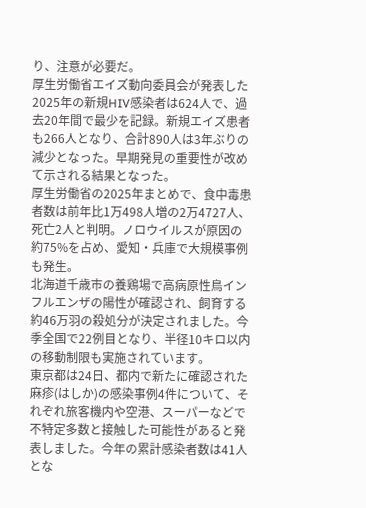り、注意が必要だ。
厚生労働省エイズ動向委員会が発表した2025年の新規HIV感染者は624人で、過去20年間で最少を記録。新規エイズ患者も266人となり、合計890人は3年ぶりの減少となった。早期発見の重要性が改めて示される結果となった。
厚生労働省の2025年まとめで、食中毒患者数は前年比1万498人増の2万4727人、死亡2人と判明。ノロウイルスが原因の約75%を占め、愛知・兵庫で大規模事例も発生。
北海道千歳市の養鶏場で高病原性鳥インフルエンザの陽性が確認され、飼育する約46万羽の殺処分が決定されました。今季全国で22例目となり、半径10キロ以内の移動制限も実施されています。
東京都は24日、都内で新たに確認された麻疹(はしか)の感染事例4件について、それぞれ旅客機内や空港、スーパーなどで不特定多数と接触した可能性があると発表しました。今年の累計感染者数は41人とな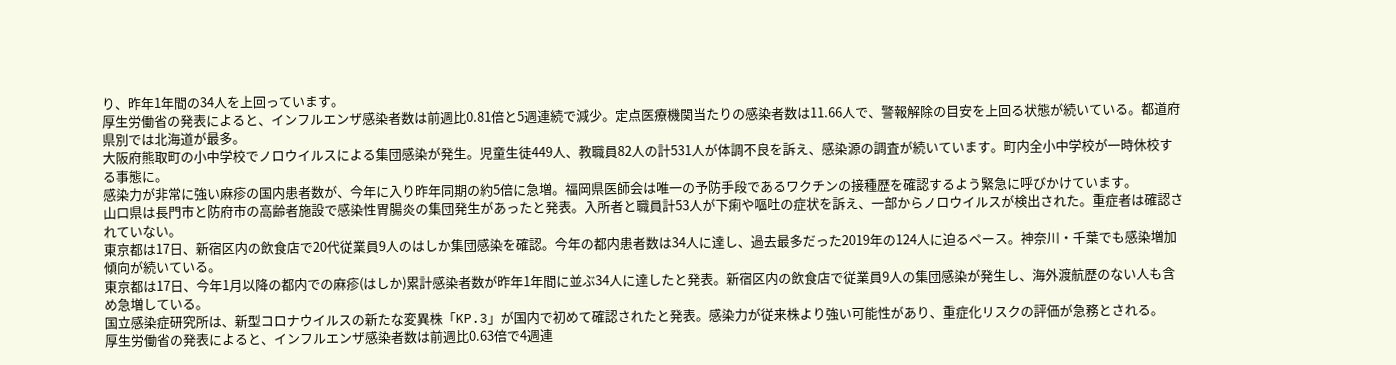り、昨年1年間の34人を上回っています。
厚生労働省の発表によると、インフルエンザ感染者数は前週比0.81倍と5週連続で減少。定点医療機関当たりの感染者数は11.66人で、警報解除の目安を上回る状態が続いている。都道府県別では北海道が最多。
大阪府熊取町の小中学校でノロウイルスによる集団感染が発生。児童生徒449人、教職員82人の計531人が体調不良を訴え、感染源の調査が続いています。町内全小中学校が一時休校する事態に。
感染力が非常に強い麻疹の国内患者数が、今年に入り昨年同期の約5倍に急増。福岡県医師会は唯一の予防手段であるワクチンの接種歴を確認するよう緊急に呼びかけています。
山口県は長門市と防府市の高齢者施設で感染性胃腸炎の集団発生があったと発表。入所者と職員計53人が下痢や嘔吐の症状を訴え、一部からノロウイルスが検出された。重症者は確認されていない。
東京都は17日、新宿区内の飲食店で20代従業員9人のはしか集団感染を確認。今年の都内患者数は34人に達し、過去最多だった2019年の124人に迫るペース。神奈川・千葉でも感染増加傾向が続いている。
東京都は17日、今年1月以降の都内での麻疹(はしか)累計感染者数が昨年1年間に並ぶ34人に達したと発表。新宿区内の飲食店で従業員9人の集団感染が発生し、海外渡航歴のない人も含め急増している。
国立感染症研究所は、新型コロナウイルスの新たな変異株「KP.3」が国内で初めて確認されたと発表。感染力が従来株より強い可能性があり、重症化リスクの評価が急務とされる。
厚生労働省の発表によると、インフルエンザ感染者数は前週比0.63倍で4週連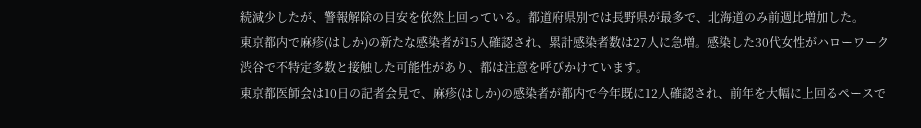続減少したが、警報解除の目安を依然上回っている。都道府県別では長野県が最多で、北海道のみ前週比増加した。
東京都内で麻疹(はしか)の新たな感染者が15人確認され、累計感染者数は27人に急増。感染した30代女性がハローワーク渋谷で不特定多数と接触した可能性があり、都は注意を呼びかけています。
東京都医師会は10日の記者会見で、麻疹(はしか)の感染者が都内で今年既に12人確認され、前年を大幅に上回るペースで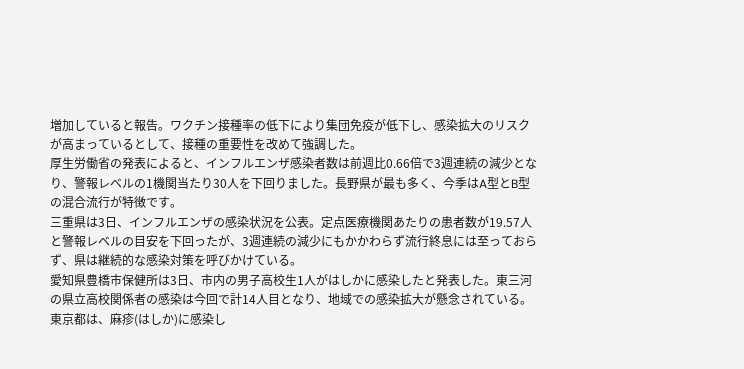増加していると報告。ワクチン接種率の低下により集団免疫が低下し、感染拡大のリスクが高まっているとして、接種の重要性を改めて強調した。
厚生労働省の発表によると、インフルエンザ感染者数は前週比0.66倍で3週連続の減少となり、警報レベルの1機関当たり30人を下回りました。長野県が最も多く、今季はA型とB型の混合流行が特徴です。
三重県は3日、インフルエンザの感染状況を公表。定点医療機関あたりの患者数が19.57人と警報レベルの目安を下回ったが、3週連続の減少にもかかわらず流行終息には至っておらず、県は継続的な感染対策を呼びかけている。
愛知県豊橋市保健所は3日、市内の男子高校生1人がはしかに感染したと発表した。東三河の県立高校関係者の感染は今回で計14人目となり、地域での感染拡大が懸念されている。
東京都は、麻疹(はしか)に感染し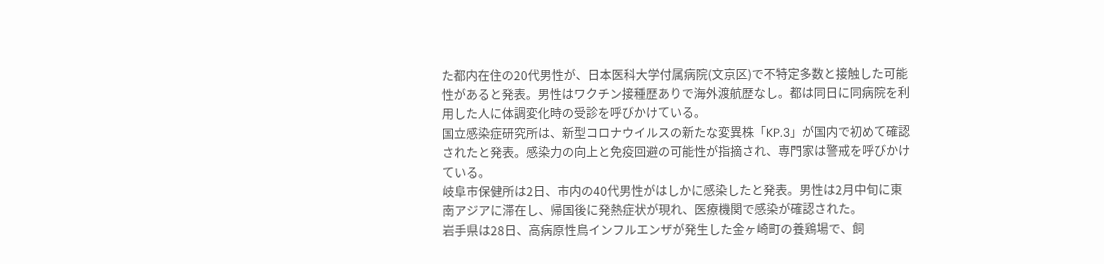た都内在住の20代男性が、日本医科大学付属病院(文京区)で不特定多数と接触した可能性があると発表。男性はワクチン接種歴ありで海外渡航歴なし。都は同日に同病院を利用した人に体調変化時の受診を呼びかけている。
国立感染症研究所は、新型コロナウイルスの新たな変異株「KP.3」が国内で初めて確認されたと発表。感染力の向上と免疫回避の可能性が指摘され、専門家は警戒を呼びかけている。
岐阜市保健所は2日、市内の40代男性がはしかに感染したと発表。男性は2月中旬に東南アジアに滞在し、帰国後に発熱症状が現れ、医療機関で感染が確認された。
岩手県は28日、高病原性鳥インフルエンザが発生した金ヶ崎町の養鶏場で、飼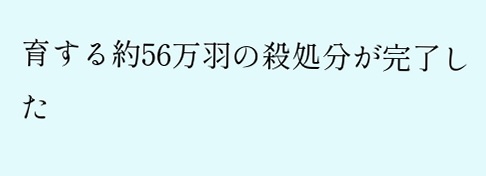育する約56万羽の殺処分が完了した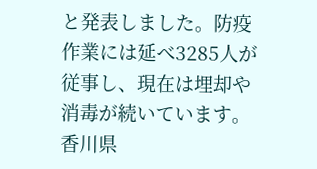と発表しました。防疫作業には延べ3285人が従事し、現在は埋却や消毒が続いています。
香川県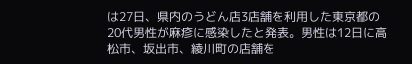は27日、県内のうどん店3店舗を利用した東京都の20代男性が麻疹に感染したと発表。男性は12日に高松市、坂出市、綾川町の店舗を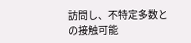訪問し、不特定多数との接触可能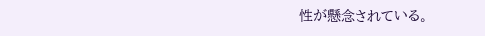性が懸念されている。